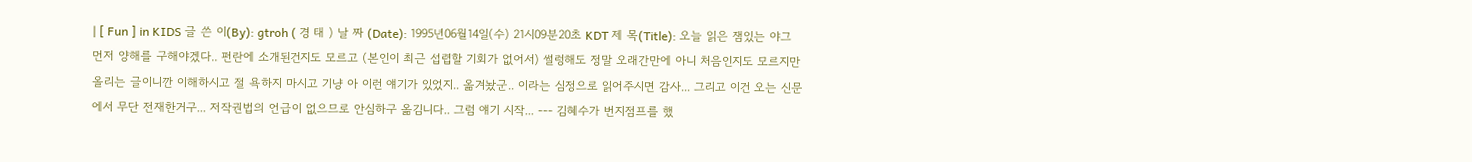| [ Fun ] in KIDS 글 쓴 이(By): gtroh ( 경 태 ) 날 짜 (Date): 1995년06월14일(수) 21시09분20초 KDT 제 목(Title): 오늘 읽은 잼있는 야그 먼저 양해를 구해야겠다.. 펀란에 소개된건지도 모르고 (본인이 최근 섭렵할 기회가 없어서) 썰렁해도 정말 오래간만에 아니 처음인지도 모르지만 올리는 글이니깐 이해하시고 절 욕하지 마시고 기냥 아 이런 얘기가 있었지.. 옮겨놨군.. 이라는 심정으로 읽어주시면 감사... 그리고 이건 오는 신문에서 무단 전재한거구... 저작권법의 언급이 없으므로 안심하구 옮김니다.. 그럼 얘기 시작... --- 김혜수가 번지점프를 했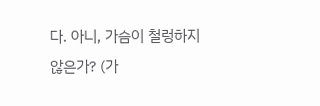다. 아니, 가슴이 철렁하지 않은가? (가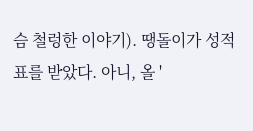슴 철렁한 이야기). 땡돌이가 성적표를 받았다. 아니, 올 '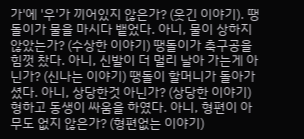가'에 '우'가 끼어있지 않은가? (웃긴 이야기). 땡돌이가 물을 마시다 뱉었다. 아니, 물이 상하지 않았는가? (수상한 이야기) 땡돌이가 축구공을 힘껏 찼다. 아니, 신발이 더 멀리 날아 가는게 아닌가? (신나는 이야기) 땡돌이 할머니가 돌아가셨다. 아니, 상당한것 아닌가? (상당한 이야기) 형하고 동생이 싸움을 하였다. 아니, 형편이 아무도 없지 않은가? (형편없는 이야기)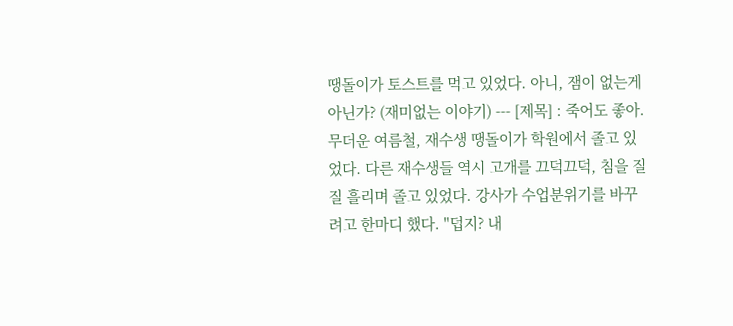땡돌이가 토스트를 먹고 있었다. 아니, 잼이 없는게 아닌가? (재미없는 이야기) --- [제목] : 죽어도 좋아. 무더운 여름철, 재수생 땡돌이가 학원에서 졸고 있었다. 다른 재수생들 역시 고개를 끄덕끄덕, 침을 질질 흘리며 졸고 있었다. 강사가 수업분위기를 바꾸려고 한마디 했다. "덥지? 내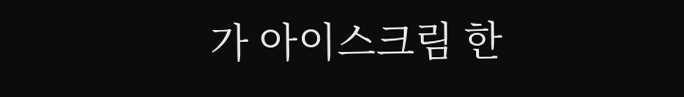가 아이스크림 한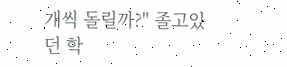개씩 돌릴까?" 졸고있던 학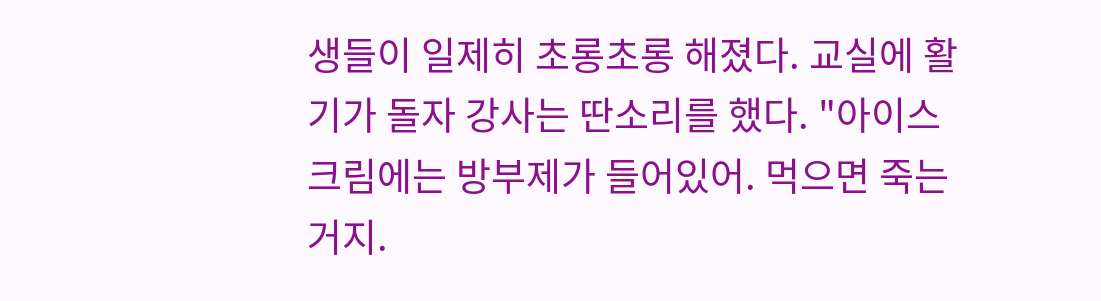생들이 일제히 초롱초롱 해졌다. 교실에 활기가 돌자 강사는 딴소리를 했다. "아이스크림에는 방부제가 들어있어. 먹으면 죽는거지.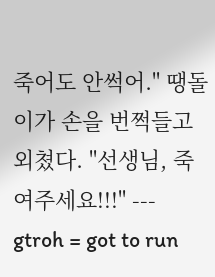죽어도 안썩어." 땡돌이가 손을 번쩍들고 외쳤다. "선생님, 죽여주세요!!!" --- gtroh = got to run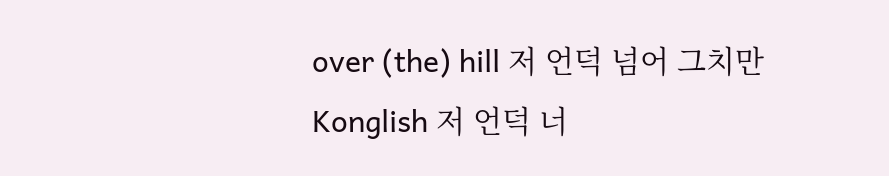over (the) hill 저 언덕 넘어 그치만 Konglish 저 언덕 너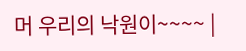머 우리의 낙원이~~~~ |